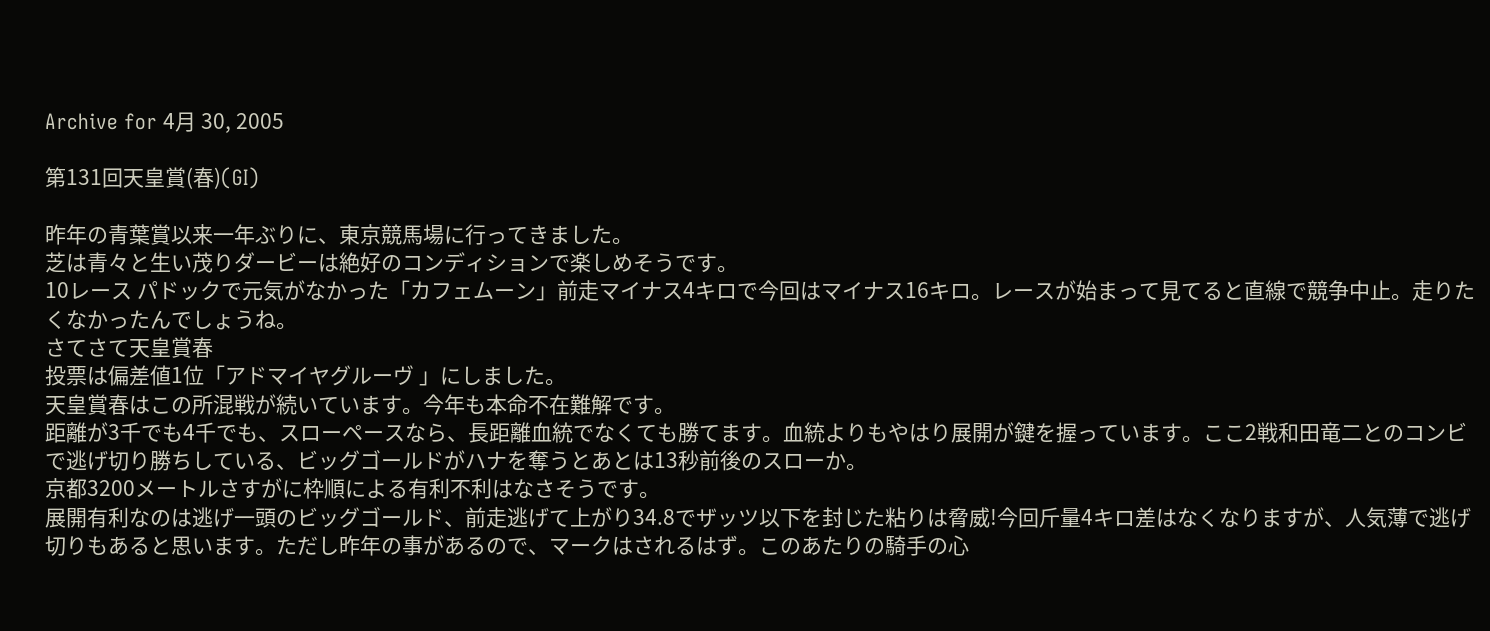Archive for 4月 30, 2005

第131回天皇賞(春)(GI)

昨年の青葉賞以来一年ぶりに、東京競馬場に行ってきました。
芝は青々と生い茂りダービーは絶好のコンディションで楽しめそうです。
10レース パドックで元気がなかった「カフェムーン」前走マイナス4キロで今回はマイナス16キロ。レースが始まって見てると直線で競争中止。走りたくなかったんでしょうね。
さてさて天皇賞春
投票は偏差値1位「アドマイヤグルーヴ 」にしました。
天皇賞春はこの所混戦が続いています。今年も本命不在難解です。
距離が3千でも4千でも、スローペースなら、長距離血統でなくても勝てます。血統よりもやはり展開が鍵を握っています。ここ2戦和田竜二とのコンビで逃げ切り勝ちしている、ビッグゴールドがハナを奪うとあとは13秒前後のスローか。
京都3200メートルさすがに枠順による有利不利はなさそうです。
展開有利なのは逃げ一頭のビッグゴールド、前走逃げて上がり34.8でザッツ以下を封じた粘りは脅威!今回斤量4キロ差はなくなりますが、人気薄で逃げ切りもあると思います。ただし昨年の事があるので、マークはされるはず。このあたりの騎手の心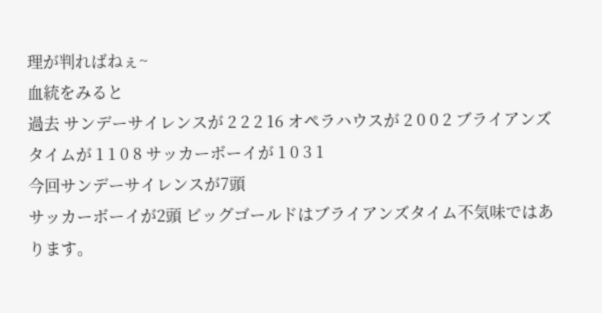理が判ればねぇ~
血統をみると
過去 サンデーサイレンスが 2 2 2 16 オペラハウスが 2 0 0 2 ブライアンズタイムが 1 1 0 8 サッカーボーイが 1 0 3 1
今回サンデーサイレンスが7頭
サッカーボーイが2頭 ビッグゴールドはブライアンズタイム不気味ではあります。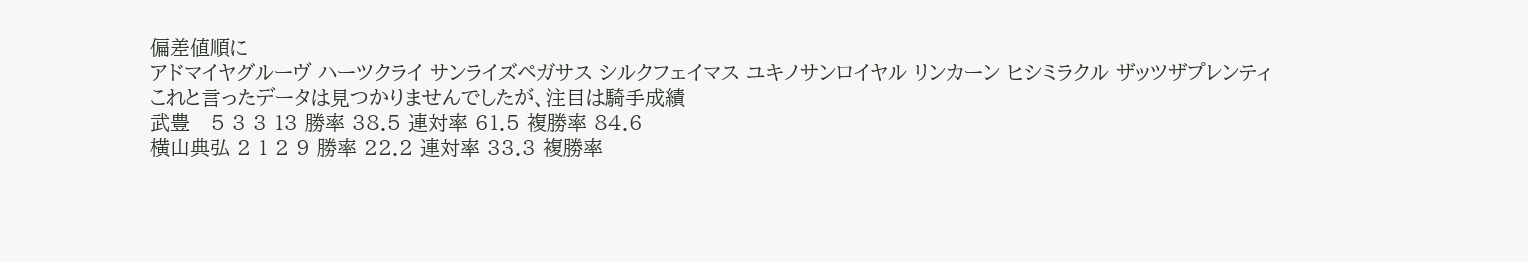偏差値順に
アドマイヤグルーヴ ハーツクライ サンライズペガサス シルクフェイマス ユキノサンロイヤル リンカーン ヒシミラクル ザッツザプレンティ
これと言ったデータは見つかりませんでしたが、注目は騎手成績
武豊   5 3 3 13 勝率 38.5 連対率 61.5 複勝率 84.6
横山典弘 2 1 2 9 勝率 22.2 連対率 33.3 複勝率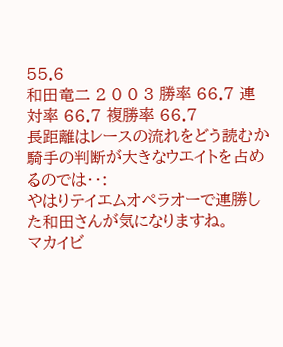55.6
和田竜二 2 0 0 3 勝率 66.7 連対率 66.7 複勝率 66.7
長距離はレースの流れをどう読むか騎手の判断が大きなウエイトを占めるのでは・・:
やはりテイエムオペラオーで連勝した和田さんが気になりますね。
マカイビ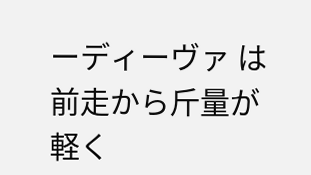ーディーヴァ は前走から斤量が軽く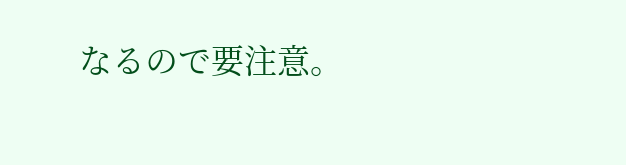なるので要注意。